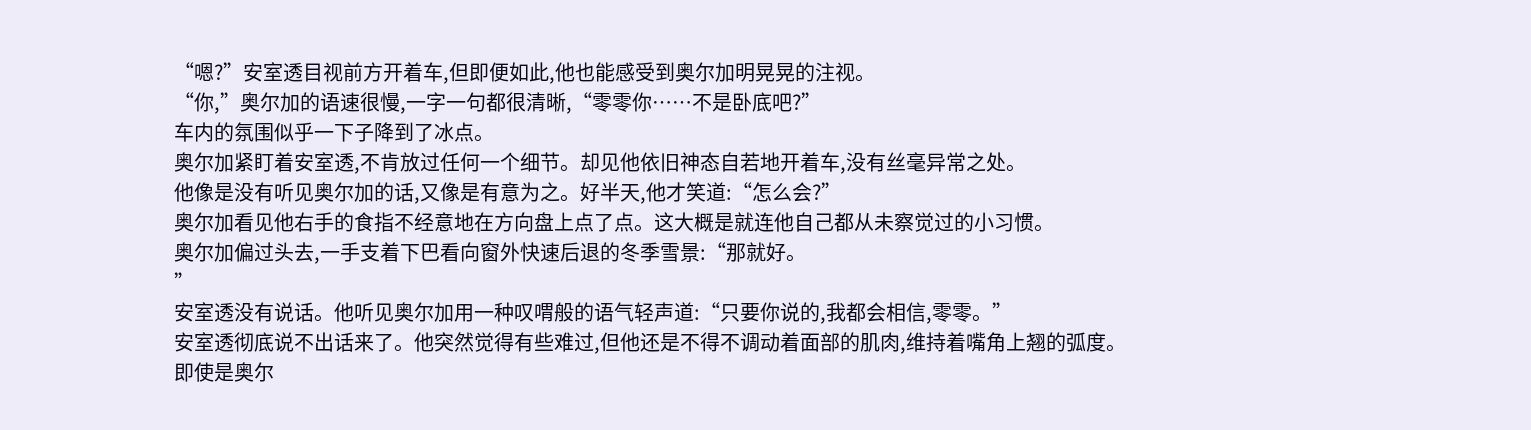“嗯?”安室透目视前方开着车,但即便如此,他也能感受到奥尔加明晃晃的注视。
“你,”奥尔加的语速很慢,一字一句都很清晰,“零零你……不是卧底吧?”
车内的氛围似乎一下子降到了冰点。
奥尔加紧盯着安室透,不肯放过任何一个细节。却见他依旧神态自若地开着车,没有丝毫异常之处。
他像是没有听见奥尔加的话,又像是有意为之。好半天,他才笑道:“怎么会?”
奥尔加看见他右手的食指不经意地在方向盘上点了点。这大概是就连他自己都从未察觉过的小习惯。
奥尔加偏过头去,一手支着下巴看向窗外快速后退的冬季雪景:“那就好。
”
安室透没有说话。他听见奥尔加用一种叹喟般的语气轻声道:“只要你说的,我都会相信,零零。”
安室透彻底说不出话来了。他突然觉得有些难过,但他还是不得不调动着面部的肌肉,维持着嘴角上翘的弧度。
即使是奥尔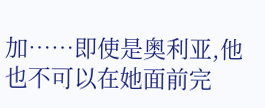加……即使是奥利亚,他也不可以在她面前完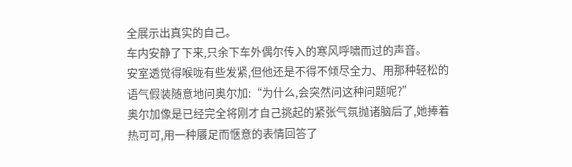全展示出真实的自己。
车内安静了下来,只余下车外偶尔传入的寒风呼啸而过的声音。
安室透觉得喉咙有些发紧,但他还是不得不倾尽全力、用那种轻松的语气假装随意地问奥尔加:“为什么,会突然问这种问题呢?”
奥尔加像是已经完全将刚才自己挑起的紧张气氛抛诸脑后了,她捧着热可可,用一种餍足而惬意的表情回答了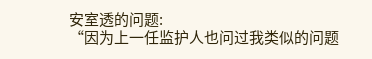安室透的问题:
“因为上一任监护人也问过我类似的问题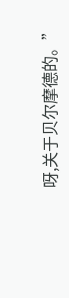呀,关于贝尔摩德的。”